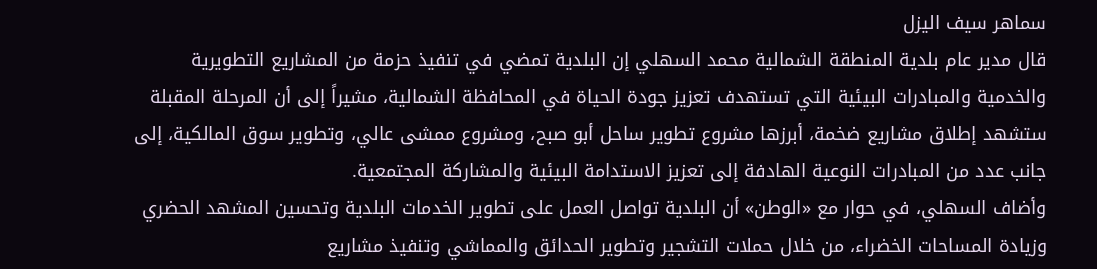سماهر سيف اليزل
قال مدير عام بلدية المنطقة الشمالية محمد السهلي إن البلدية تمضي في تنفيذ حزمة من المشاريع التطويرية والخدمية والمبادرات البيئية التي تستهدف تعزيز جودة الحياة في المحافظة الشمالية، مشيراً إلى أن المرحلة المقبلة ستشهد إطلاق مشاريع ضخمة، أبرزها مشروع تطوير ساحل أبو صبح، ومشروع ممشى عالي، وتطوير سوق المالكية، إلى جانب عدد من المبادرات النوعية الهادفة إلى تعزيز الاستدامة البيئية والمشاركة المجتمعية.
وأضاف السهلي، في حوار مع «الوطن» أن البلدية تواصل العمل على تطوير الخدمات البلدية وتحسين المشهد الحضري وزيادة المساحات الخضراء، من خلال حملات التشجير وتطوير الحدائق والمماشي وتنفيذ مشاريع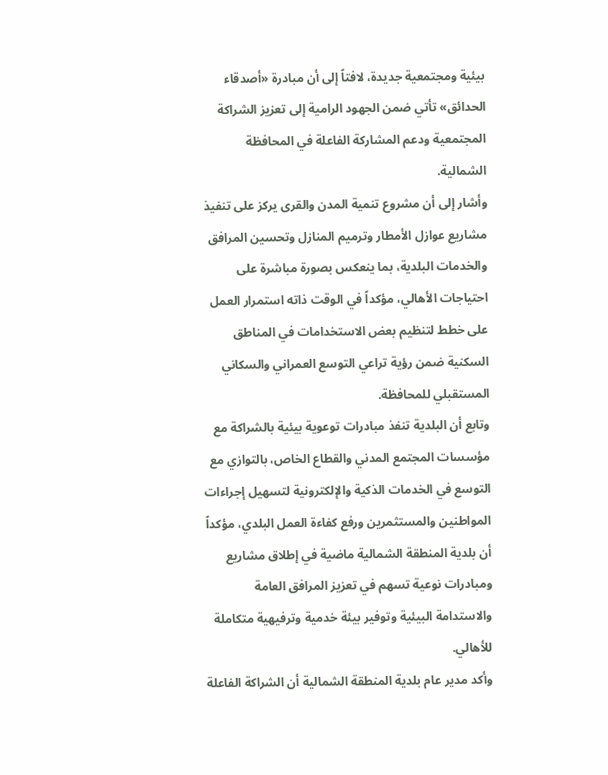بيئية ومجتمعية جديدة، لافتاً إلى أن مبادرة «أصدقاء الحدائق» تأتي ضمن الجهود الرامية إلى تعزيز الشراكة المجتمعية ودعم المشاركة الفاعلة في المحافظة الشمالية.
وأشار إلى أن مشروع تنمية المدن والقرى يركز على تنفيذ مشاريع عوازل الأمطار وترميم المنازل وتحسين المرافق والخدمات البلدية، بما ينعكس بصورة مباشرة على احتياجات الأهالي، مؤكداً في الوقت ذاته استمرار العمل على خطط لتنظيم بعض الاستخدامات في المناطق السكنية ضمن رؤية تراعي التوسع العمراني والسكاني المستقبلي للمحافظة.
وتابع أن البلدية تنفذ مبادرات توعوية بيئية بالشراكة مع مؤسسات المجتمع المدني والقطاع الخاص، بالتوازي مع التوسع في الخدمات الذكية والإلكترونية لتسهيل إجراءات المواطنين والمستثمرين ورفع كفاءة العمل البلدي، مؤكداً أن بلدية المنطقة الشمالية ماضية في إطلاق مشاريع ومبادرات نوعية تسهم في تعزيز المرافق العامة والاستدامة البيئية وتوفير بيئة خدمية وترفيهية متكاملة للأهالي.
وأكد مدير عام بلدية المنطقة الشمالية أن الشراكة الفاعلة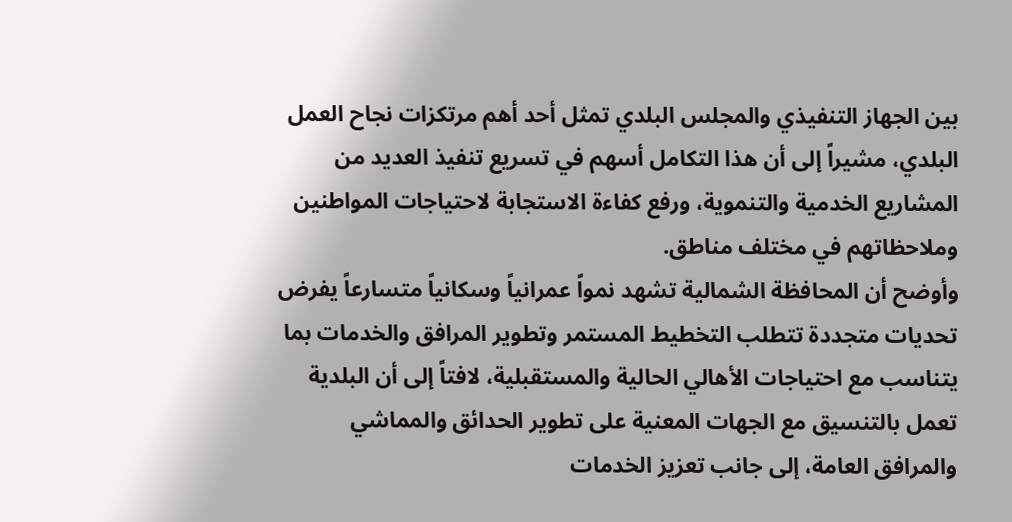بين الجهاز التنفيذي والمجلس البلدي تمثل أحد أهم مرتكزات نجاح العمل البلدي، مشيراً إلى أن هذا التكامل أسهم في تسريع تنفيذ العديد من المشاريع الخدمية والتنموية، ورفع كفاءة الاستجابة لاحتياجات المواطنين وملاحظاتهم في مختلف مناطق.
وأوضح أن المحافظة الشمالية تشهد نمواً عمرانياً وسكانياً متسارعاً يفرض تحديات متجددة تتطلب التخطيط المستمر وتطوير المرافق والخدمات بما يتناسب مع احتياجات الأهالي الحالية والمستقبلية، لافتاً إلى أن البلدية تعمل بالتنسيق مع الجهات المعنية على تطوير الحدائق والمماشي والمرافق العامة، إلى جانب تعزيز الخدمات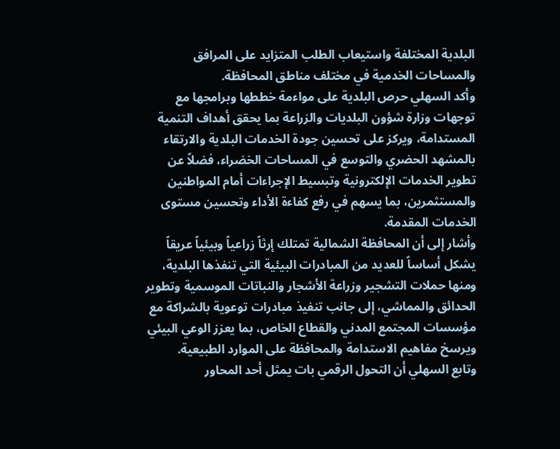البلدية المختلفة واستيعاب الطلب المتزايد على المرافق والمساحات الخدمية في مختلف مناطق المحافظة.
وأكد السهلي حرص البلدية على مواءمة خططها وبرامجها مع توجهات وزارة شؤون البلديات والزراعة بما يحقق أهداف التنمية المستدامة، ويركز على تحسين جودة الخدمات البلدية والارتقاء بالمشهد الحضري والتوسع في المساحات الخضراء، فضلاً عن تطوير الخدمات الإلكترونية وتبسيط الإجراءات أمام المواطنين والمستثمرين، بما يسهم في رفع كفاءة الأداء وتحسين مستوى الخدمات المقدمة.
وأشار إلى أن المحافظة الشمالية تمتلك إرثاً زراعياً وبيئياً عريقاً يشكل أساساً للعديد من المبادرات البيئية التي تنفذها البلدية، ومنها حملات التشجير وزراعة الأشجار والنباتات الموسمية وتطوير الحدائق والمماشي، إلى جانب تنفيذ مبادرات توعوية بالشراكة مع مؤسسات المجتمع المدني والقطاع الخاص، بما يعزز الوعي البيئي ويرسخ مفاهيم الاستدامة والمحافظة على الموارد الطبيعية.
وتابع السهلي أن التحول الرقمي بات يمثل أحد المحاور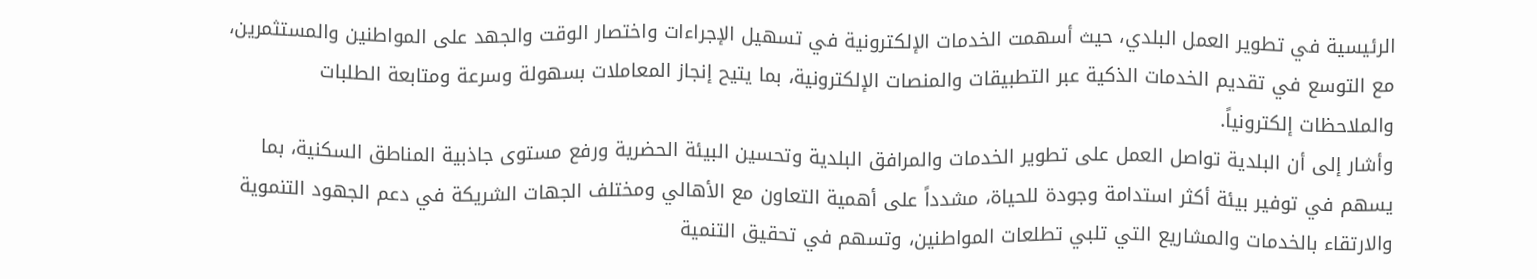الرئيسية في تطوير العمل البلدي، حيث أسهمت الخدمات الإلكترونية في تسهيل الإجراءات واختصار الوقت والجهد على المواطنين والمستثمرين، مع التوسع في تقديم الخدمات الذكية عبر التطبيقات والمنصات الإلكترونية، بما يتيح إنجاز المعاملات بسهولة وسرعة ومتابعة الطلبات والملاحظات إلكترونياً.
وأشار إلى أن البلدية تواصل العمل على تطوير الخدمات والمرافق البلدية وتحسين البيئة الحضرية ورفع مستوى جاذبية المناطق السكنية، بما يسهم في توفير بيئة أكثر استدامة وجودة للحياة، مشدداً على أهمية التعاون مع الأهالي ومختلف الجهات الشريكة في دعم الجهود التنموية والارتقاء بالخدمات والمشاريع التي تلبي تطلعات المواطنين، وتسهم في تحقيق التنمية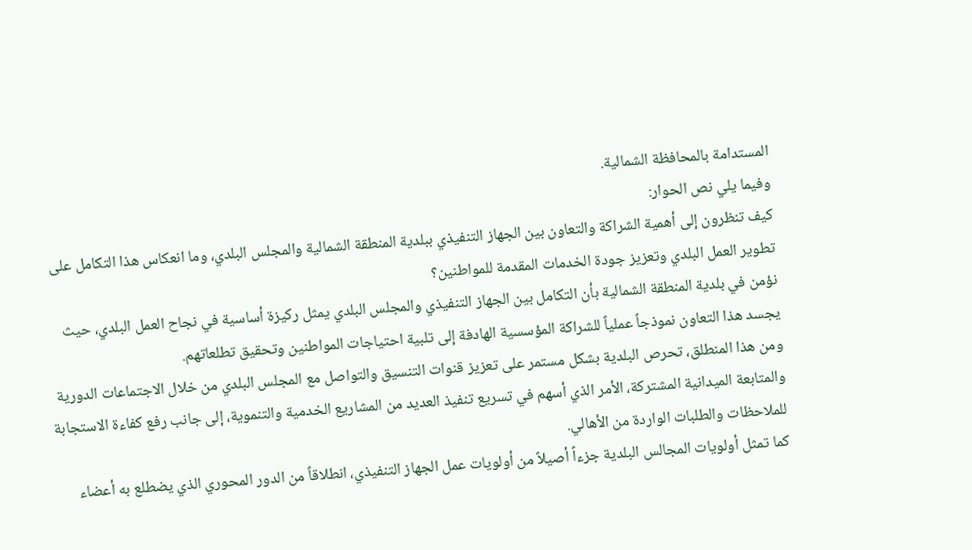المستدامة بالمحافظة الشمالية.
وفيما يلي نص الحوار:
كيف تنظرون إلى أهمية الشراكة والتعاون بين الجهاز التنفيذي ببلدية المنطقة الشمالية والمجلس البلدي، وما انعكاس هذا التكامل على تطوير العمل البلدي وتعزيز جودة الخدمات المقدمة للمواطنين؟
نؤمن في بلدية المنطقة الشمالية بأن التكامل بين الجهاز التنفيذي والمجلس البلدي يمثل ركيزة أساسية في نجاح العمل البلدي، حيث يجسد هذا التعاون نموذجاً عملياً للشراكة المؤسسية الهادفة إلى تلبية احتياجات المواطنين وتحقيق تطلعاتهم.
ومن هذا المنطلق، تحرص البلدية بشكل مستمر على تعزيز قنوات التنسيق والتواصل مع المجلس البلدي من خلال الاجتماعات الدورية والمتابعة الميدانية المشتركة، الأمر الذي أسهم في تسريع تنفيذ العديد من المشاريع الخدمية والتنموية، إلى جانب رفع كفاءة الاستجابة للملاحظات والطلبات الواردة من الأهالي.
كما تمثل أولويات المجالس البلدية جزءاً أصيلاً من أولويات عمل الجهاز التنفيذي، انطلاقاً من الدور المحوري الذي يضطلع به أعضاء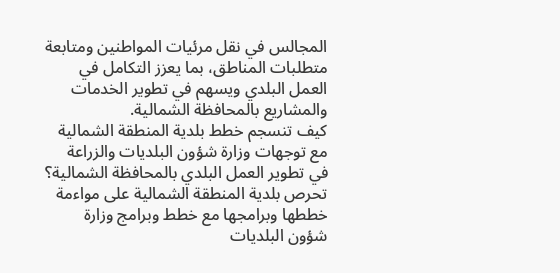المجالس في نقل مرئيات المواطنين ومتابعة متطلبات المناطق، بما يعزز التكامل في العمل البلدي ويسهم في تطوير الخدمات والمشاريع بالمحافظة الشمالية.
كيف تنسجم خطط بلدية المنطقة الشمالية مع توجهات وزارة شؤون البلديات والزراعة في تطوير العمل البلدي بالمحافظة الشمالية؟
تحرص بلدية المنطقة الشمالية على مواءمة خططها وبرامجها مع خطط وبرامج وزارة شؤون البلديات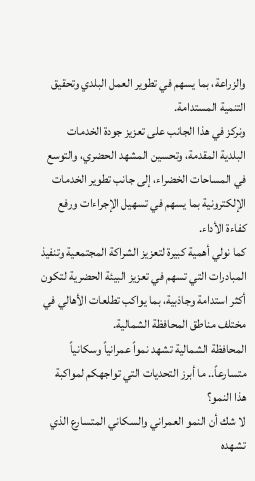والزراعة، بما يسهم في تطوير العمل البلدي وتحقيق التنمية المستدامة.
ونركز في هذا الجانب على تعزيز جودة الخدمات البلدية المقدمة، وتحسين المشهد الحضري، والتوسع في المساحات الخضراء، إلى جانب تطوير الخدمات الإلكترونية بما يسهم في تسهيل الإجراءات ورفع كفاءة الأداء.
كما نولي أهمية كبيرة لتعزيز الشراكة المجتمعية وتنفيذ المبادرات التي تسهم في تعزيز البيئة الحضرية لتكون أكثر استدامة وجاذبية، بما يواكب تطلعات الأهالي في مختلف مناطق المحافظة الشمالية.
المحافظة الشمالية تشهد نمواً عمرانياً وسكانياً متسارعاً.. ما أبرز التحديات التي تواجهكم لمواكبة هذا النمو؟
لا شك أن النمو العمراني والسكاني المتسارع الذي تشهده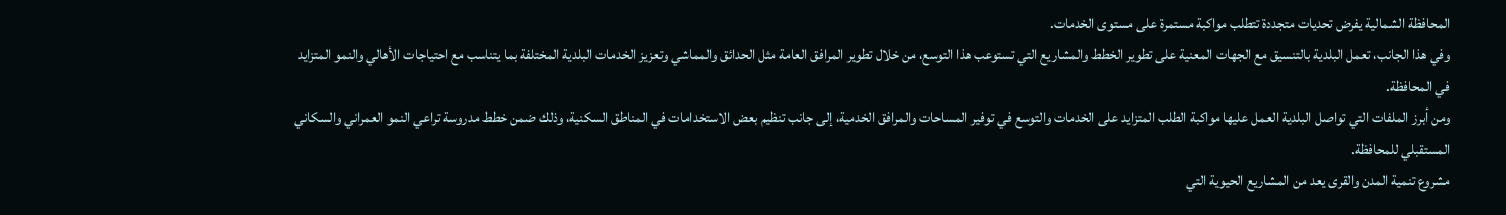المحافظة الشمالية يفرض تحديات متجددة تتطلب مواكبة مستمرة على مستوى الخدمات.
وفي هذا الجانب، تعمل البلدية بالتنسيق مع الجهات المعنية على تطوير الخطط والمشاريع التي تستوعب هذا التوسع، من خلال تطوير المرافق العامة مثل الحدائق والمماشي وتعزيز الخدمات البلدية المختلفة بما يتناسب مع احتياجات الأهالي والنمو المتزايد في المحافظة.
ومن أبرز الملفات التي تواصل البلدية العمل عليها مواكبة الطلب المتزايد على الخدمات والتوسع في توفير المساحات والمرافق الخدمية، إلى جانب تنظيم بعض الاستخدامات في المناطق السكنية، وذلك ضمن خطط مدروسة تراعي النمو العمراني والسكاني المستقبلي للمحافظة.
مشروع تنمية المدن والقرى يعد من المشاريع الحيوية التي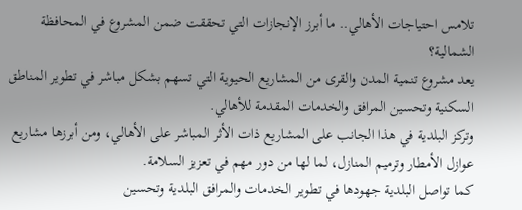تلامس احتياجات الأهالي.. ما أبرز الإنجازات التي تحققت ضمن المشروع في المحافظة الشمالية؟
يعد مشروع تنمية المدن والقرى من المشاريع الحيوية التي تسهم بشكل مباشر في تطوير المناطق السكنية وتحسين المرافق والخدمات المقدمة للأهالي.
وتركز البلدية في هذا الجانب على المشاريع ذات الأثر المباشر على الأهالي، ومن أبرزها مشاريع عوازل الأمطار وترميم المنازل، لما لها من دور مهم في تعزيز السلامة.
كما تواصل البلدية جهودها في تطوير الخدمات والمرافق البلدية وتحسين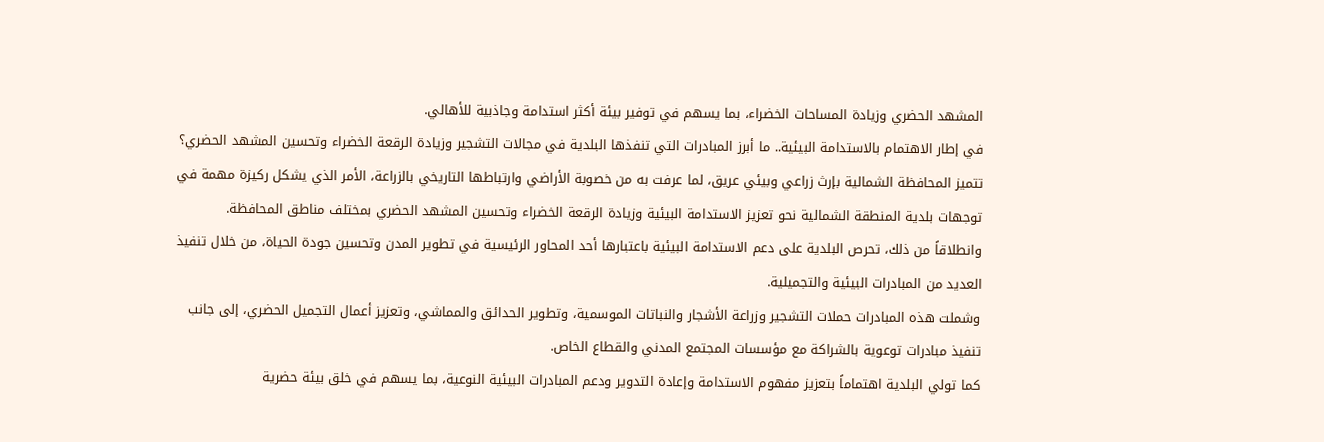المشهد الحضري وزيادة المساحات الخضراء، بما يسهم في توفير بيئة أكثر استدامة وجاذبية للأهالي.
في إطار الاهتمام بالاستدامة البيئية.. ما أبرز المبادرات التي تنفذها البلدية في مجالات التشجير وزيادة الرقعة الخضراء وتحسين المشهد الحضري؟
تتميز المحافظة الشمالية بإرث زراعي وبيئي عريق، لما عرفت به من خصوبة الأراضي وارتباطها التاريخي بالزراعة، الأمر الذي يشكل ركيزة مهمة في توجهات بلدية المنطقة الشمالية نحو تعزيز الاستدامة البيئية وزيادة الرقعة الخضراء وتحسين المشهد الحضري بمختلف مناطق المحافظة.
وانطلاقاً من ذلك، تحرص البلدية على دعم الاستدامة البيئية باعتبارها أحد المحاور الرئيسية في تطوير المدن وتحسين جودة الحياة، من خلال تنفيذ العديد من المبادرات البيئية والتجميلية.
وشملت هذه المبادرات حملات التشجير وزراعة الأشجار والنباتات الموسمية، وتطوير الحدائق والمماشي، وتعزيز أعمال التجميل الحضري، إلى جانب تنفيذ مبادرات توعوية بالشراكة مع مؤسسات المجتمع المدني والقطاع الخاص.
كما تولي البلدية اهتماماً بتعزيز مفهوم الاستدامة وإعادة التدوير ودعم المبادرات البيئية النوعية، بما يسهم في خلق بيئة حضرية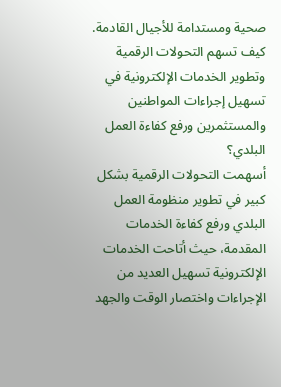صحية ومستدامة للأجيال القادمة.
كيف تسهم التحولات الرقمية وتطوير الخدمات الإلكترونية في تسهيل إجراءات المواطنين والمستثمرين ورفع كفاءة العمل البلدي؟
أسهمت التحولات الرقمية بشكل كبير في تطوير منظومة العمل البلدي ورفع كفاءة الخدمات المقدمة، حيث أتاحت الخدمات الإلكترونية تسهيل العديد من الإجراءات واختصار الوقت والجهد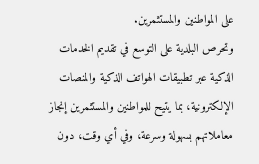على المواطنين والمستثمرين.
وتحرص البلدية على التوسع في تقديم الخدمات الذكية عبر تطبيقات الهواتف الذكية والمنصات الإلكترونية، بما يتيح للمواطنين والمستثمرين إنجاز معاملاتهم بسهولة وسرعة، وفي أي وقت، دون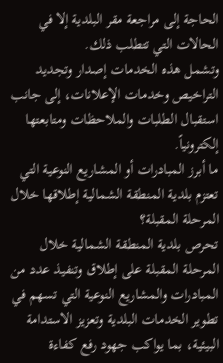الحاجة إلى مراجعة مقر البلدية إلا في الحالات التي تتطلب ذلك.
وتشمل هذه الخدمات إصدار وتجديد التراخيص وخدمات الإعلانات، إلى جانب استقبال الطلبات والملاحظات ومتابعتها إلكترونياً.
ما أبرز المبادرات أو المشاريع النوعية التي تعتزم بلدية المنطقة الشمالية إطلاقها خلال المرحلة المقبلة؟
تحرص بلدية المنطقة الشمالية خلال المرحلة المقبلة على إطلاق وتنفيذ عدد من المبادرات والمشاريع النوعية التي تسهم في تطوير الخدمات البلدية وتعزيز الاستدامة البيئية، بما يواكب جهود رفع كفاءة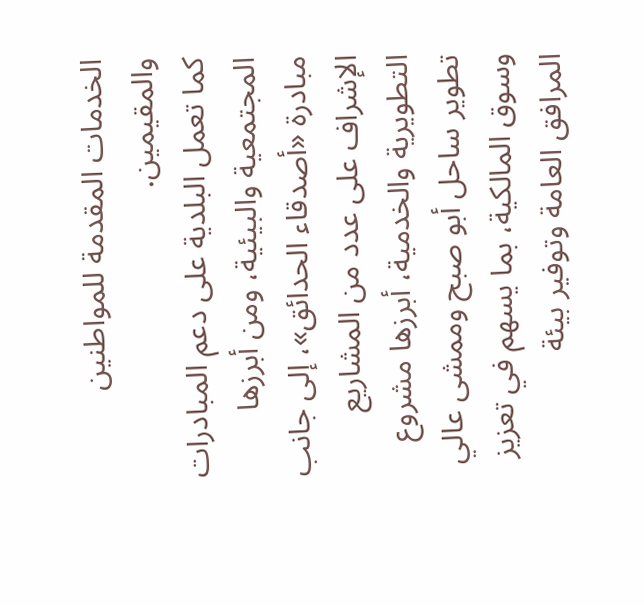الخدمات المقدمة للمواطنين والمقيمين.
كما تعمل البلدية على دعم المبادرات المجتمعية والبيئية، ومن أبرزها مبادرة «أصدقاء الحدائق»، إلى جانب الإشراف على عدد من المشاريع التطويرية والخدمية، أبرزها مشروع تطوير ساحل أبو صبح وممشى عالي وسوق المالكية، بما يسهم في تعزيز المرافق العامة وتوفير بيئة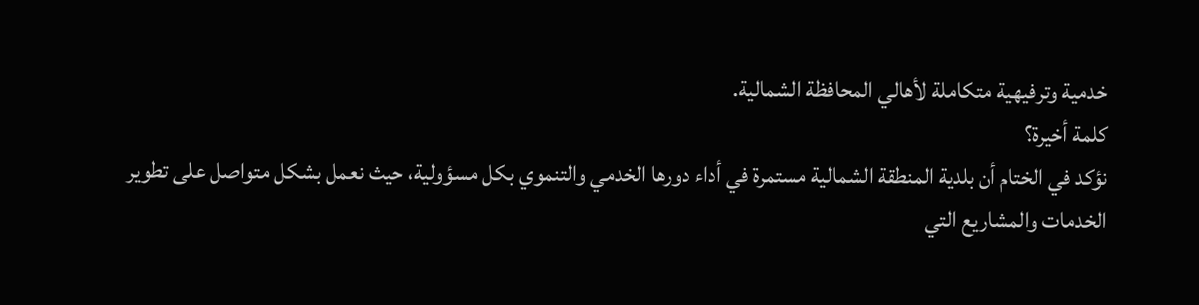خدمية وترفيهية متكاملة لأهالي المحافظة الشمالية.
كلمة أخيرة؟
نؤكد في الختام أن بلدية المنطقة الشمالية مستمرة في أداء دورها الخدمي والتنموي بكل مسؤولية، حيث نعمل بشكل متواصل على تطوير الخدمات والمشاريع التي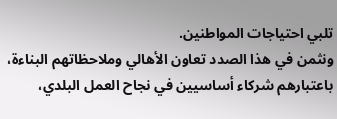تلبي احتياجات المواطنين.
ونثمن في هذا الصدد تعاون الأهالي وملاحظاتهم البناءة، باعتبارهم شركاء أساسيين في نجاح العمل البلدي،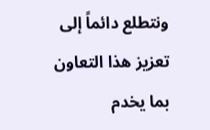ونتطلع دائماً إلى تعزيز هذا التعاون بما يخدم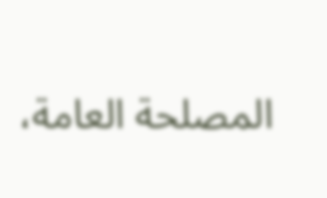المصلحة العامة،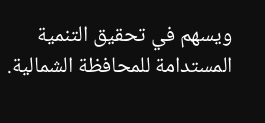ويسهم في تحقيق التنمية المستدامة للمحافظة الشمالية.